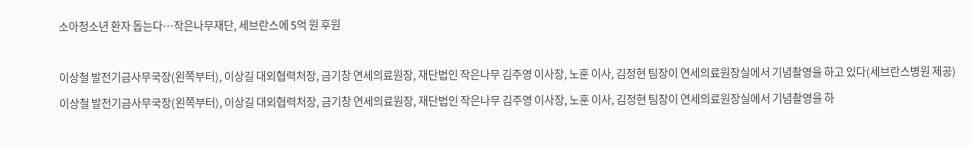소아청소년 환자 돕는다…작은나무재단, 세브란스에 5억 원 후원

이상철 발전기금사무국장(왼쪽부터), 이상길 대외협력처장, 금기창 연세의료원장, 재단법인 작은나무 김주영 이사장, 노훈 이사, 김정현 팀장이 연세의료원장실에서 기념촬영을 하고 있다(세브란스병원 제공)
이상철 발전기금사무국장(왼쪽부터), 이상길 대외협력처장, 금기창 연세의료원장, 재단법인 작은나무 김주영 이사장, 노훈 이사, 김정현 팀장이 연세의료원장실에서 기념촬영을 하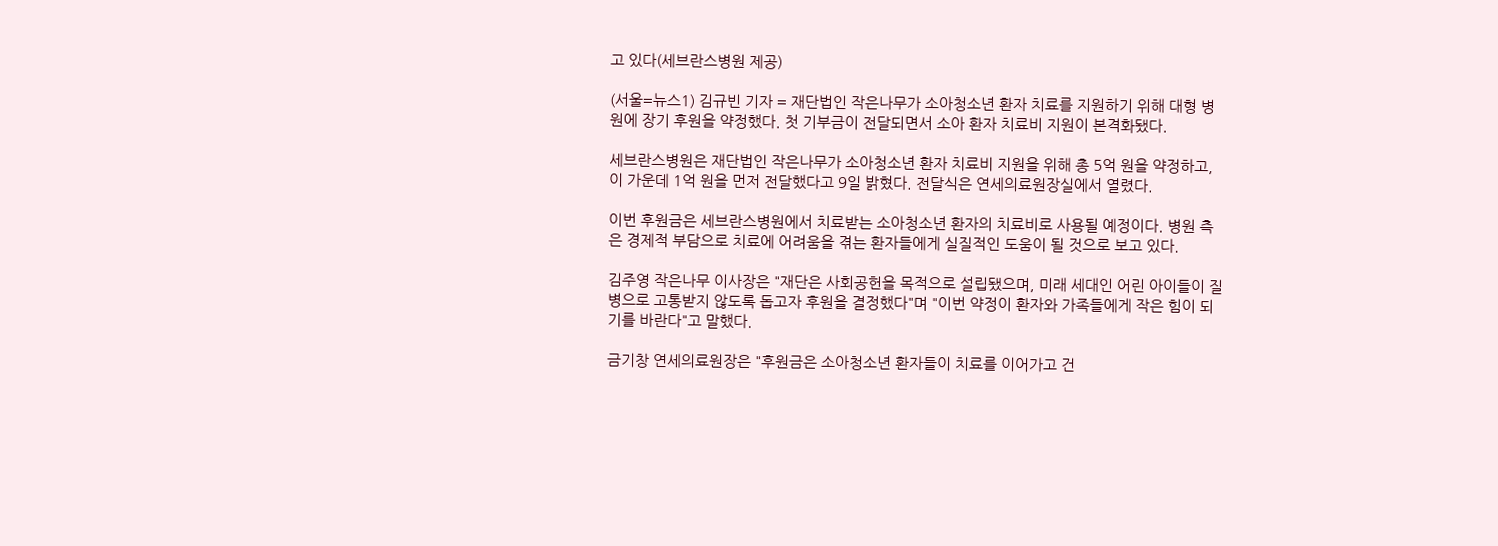고 있다(세브란스병원 제공)

(서울=뉴스1) 김규빈 기자 = 재단법인 작은나무가 소아청소년 환자 치료를 지원하기 위해 대형 병원에 장기 후원을 약정했다. 첫 기부금이 전달되면서 소아 환자 치료비 지원이 본격화됐다.

세브란스병원은 재단법인 작은나무가 소아청소년 환자 치료비 지원을 위해 총 5억 원을 약정하고, 이 가운데 1억 원을 먼저 전달했다고 9일 밝혔다. 전달식은 연세의료원장실에서 열렸다.

이번 후원금은 세브란스병원에서 치료받는 소아청소년 환자의 치료비로 사용될 예정이다. 병원 측은 경제적 부담으로 치료에 어려움을 겪는 환자들에게 실질적인 도움이 될 것으로 보고 있다.

김주영 작은나무 이사장은 "재단은 사회공헌을 목적으로 설립됐으며, 미래 세대인 어린 아이들이 질병으로 고통받지 않도록 돕고자 후원을 결정했다"며 "이번 약정이 환자와 가족들에게 작은 힘이 되기를 바란다"고 말했다.

금기창 연세의료원장은 "후원금은 소아청소년 환자들이 치료를 이어가고 건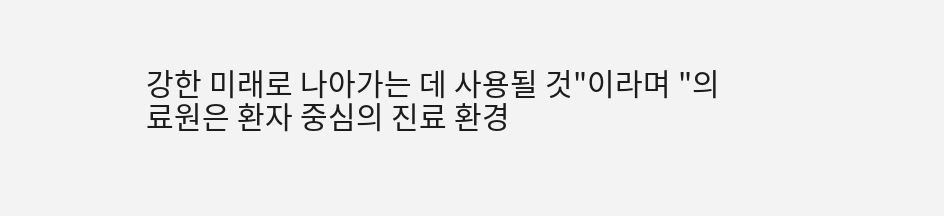강한 미래로 나아가는 데 사용될 것"이라며 "의료원은 환자 중심의 진료 환경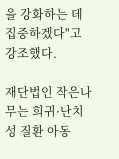을 강화하는 데 집중하겠다"고 강조했다.

재단법인 작은나무는 희귀·난치성 질환 아동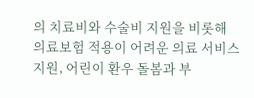의 치료비와 수술비 지원을 비롯해 의료보험 적용이 어려운 의료 서비스 지원, 어린이 환우 돌봄과 부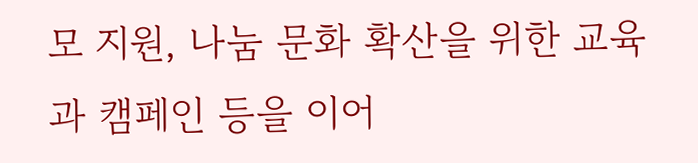모 지원, 나눔 문화 확산을 위한 교육과 캠페인 등을 이어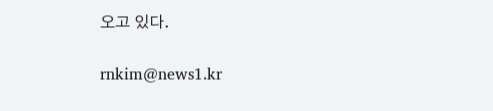오고 있다.

rnkim@news1.kr